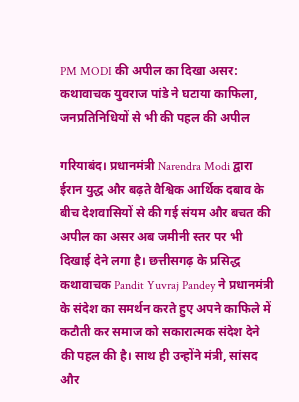PM MODI की अपील का दिखा असर: कथावाचक युवराज पांडे ने घटाया काफिला, जनप्रतिनिधियों से भी की पहल की अपील

गरियाबंद। प्रधानमंत्री Narendra Modi द्वारा ईरान युद्ध और बढ़ते वैश्विक आर्थिक दबाव के बीच देशवासियों से की गई संयम और बचत की अपील का असर अब जमीनी स्तर पर भी दिखाई देने लगा है। छत्तीसगढ़ के प्रसिद्ध कथावाचक Pandit Yuvraj Pandey ने प्रधानमंत्री के संदेश का समर्थन करते हुए अपने काफिले में कटौती कर समाज को सकारात्मक संदेश देने की पहल की है। साथ ही उन्होंने मंत्री, सांसद और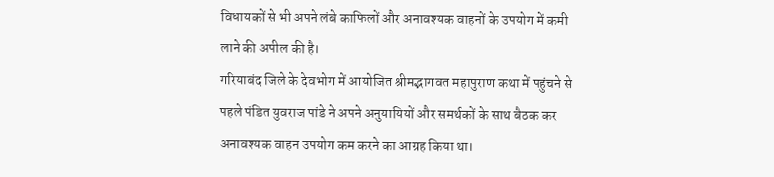विधायकों से भी अपने लंबे काफिलों और अनावश्यक वाहनों के उपयोग में कमी लाने की अपील की है।
गरियाबंद जिले के देवभोग में आयोजित श्रीमद्भागवत महापुराण कथा में पहुंचने से पहले पंडित युवराज पांडे ने अपने अनुयायियों और समर्थकों के साथ बैठक कर अनावश्यक वाहन उपयोग कम करने का आग्रह किया था।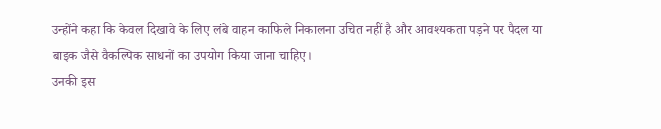उन्होंने कहा कि केवल दिखावे के लिए लंबे वाहन काफिले निकालना उचित नहीं है और आवश्यकता पड़ने पर पैदल या बाइक जैसे वैकल्पिक साधनों का उपयोग किया जाना चाहिए।
उनकी इस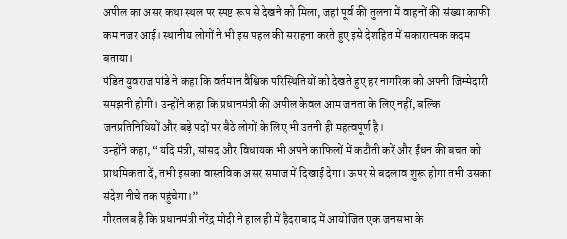अपील का असर कथा स्थल पर स्पष्ट रूप से देखने को मिला, जहां पूर्व की तुलना में वाहनों की संख्या काफी कम नजर आई। स्थानीय लोगों ने भी इस पहल की सराहना करते हुए इसे देशहित में सकारात्मक कदम बताया।
पंडित युवराज पांडे ने कहा कि वर्तमान वैश्विक परिस्थितियों को देखते हुए हर नागरिक को अपनी जिम्मेदारी समझनी होगी। उन्होंने कहा कि प्रधानमंत्री की अपील केवल आम जनता के लिए नहीं, बल्कि जनप्रतिनिधियों और बड़े पदों पर बैठे लोगों के लिए भी उतनी ही महत्वपूर्ण है।
उन्होंने कहा, “यदि मंत्री, सांसद और विधायक भी अपने काफिलों में कटौती करें और ईंधन की बचत को प्राथमिकता दें, तभी इसका वास्तविक असर समाज में दिखाई देगा। ऊपर से बदलाव शुरू होगा तभी उसका संदेश नीचे तक पहुंचेगा।”
गौरतलब है कि प्रधानमंत्री नरेंद्र मोदी ने हाल ही में हैदराबाद में आयोजित एक जनसभा के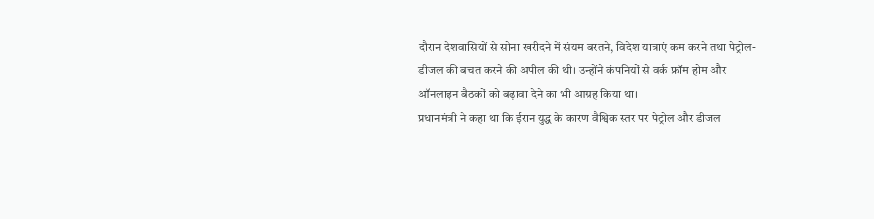दौरान देशवासियों से सोना खरीदने में संयम बरतने, विदेश यात्राएं कम करने तथा पेट्रोल-डीजल की बचत करने की अपील की थी। उन्होंने कंपनियों से वर्क फ्रॉम होम और ऑनलाइन बैठकों को बढ़ावा देने का भी आग्रह किया था।
प्रधानमंत्री ने कहा था कि ईरान युद्ध के कारण वैश्विक स्तर पर पेट्रोल और डीजल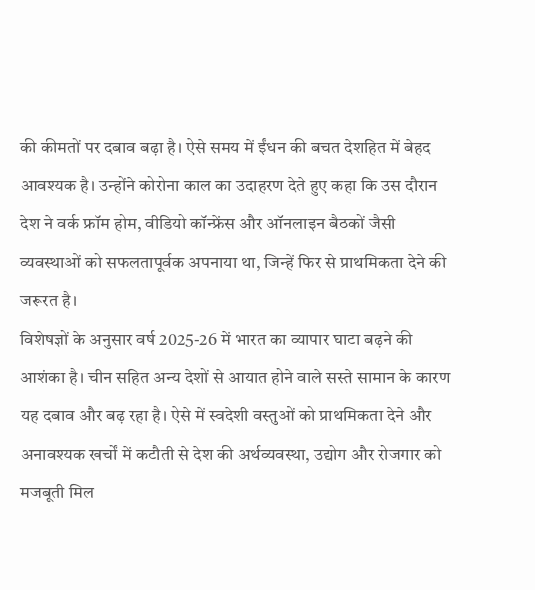की कीमतों पर दबाव बढ़ा है। ऐसे समय में ईंधन की बचत देशहित में बेहद आवश्यक है। उन्होंने कोरोना काल का उदाहरण देते हुए कहा कि उस दौरान देश ने वर्क फ्रॉम होम, वीडियो कॉन्फ्रेंस और ऑनलाइन बैठकों जैसी व्यवस्थाओं को सफलतापूर्वक अपनाया था, जिन्हें फिर से प्राथमिकता देने की जरूरत है।
विशेषज्ञों के अनुसार वर्ष 2025-26 में भारत का व्यापार घाटा बढ़ने की आशंका है। चीन सहित अन्य देशों से आयात होने वाले सस्ते सामान के कारण यह दबाव और बढ़ रहा है। ऐसे में स्वदेशी वस्तुओं को प्राथमिकता देने और अनावश्यक खर्चों में कटौती से देश की अर्थव्यवस्था, उद्योग और रोजगार को मजबूती मिल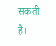सकती है।